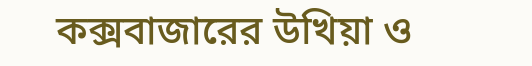কক্সবাজারের উখিয়া ও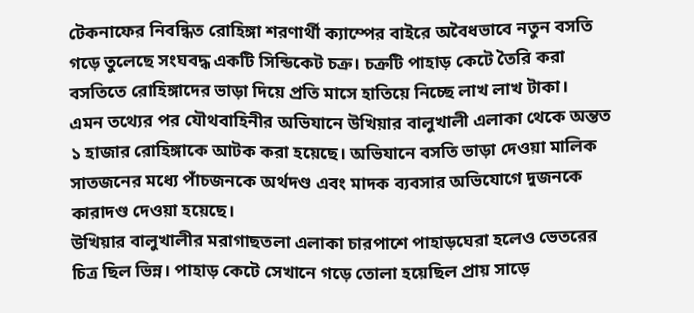টেকনাফের নিবন্ধিত রোহিঙ্গা শরণার্থী ক্যাম্পের বাইরে অবৈধভাবে নতুন বসতি গড়ে তুলেছে সংঘবদ্ধ একটি সিন্ডিকেট চক্র। চক্রটি পাহাড় কেটে তৈরি করা বসতিতে রোহিঙ্গাদের ভাড়া দিয়ে প্রতি মাসে হাতিয়ে নিচ্ছে লাখ লাখ টাকা।
এমন তথ্যের পর যৌথবাহিনীর অভিযানে উখিয়ার বালুখালী এলাকা থেকে অন্তত ১ হাজার রোহিঙ্গাকে আটক করা হয়েছে। অভিযানে বসতি ভাড়া দেওয়া মালিক সাতজনের মধ্যে পাঁচজনকে অর্থদণ্ড এবং মাদক ব্যবসার অভিযোগে দুজনকে কারাদণ্ড দেওয়া হয়েছে।
উখিয়ার বালুখালীর মরাগাছতলা এলাকা চারপাশে পাহাড়ঘেরা হলেও ভেতরের চিত্র ছিল ভিন্ন। পাহাড় কেটে সেখানে গড়ে তোলা হয়েছিল প্রায় সাড়ে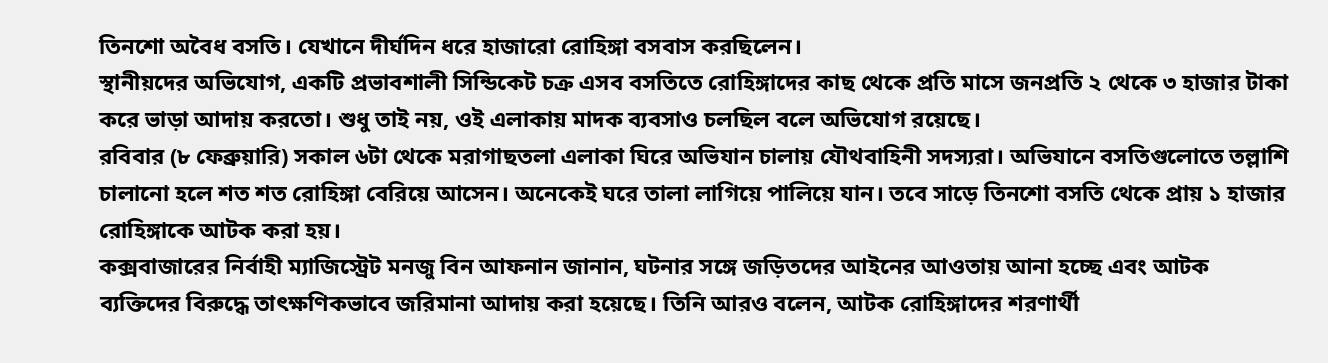তিনশো অবৈধ বসতি। যেখানে দীর্ঘদিন ধরে হাজারো রোহিঙ্গা বসবাস করছিলেন।
স্থানীয়দের অভিযোগ, একটি প্রভাবশালী সিন্ডিকেট চক্র এসব বসতিতে রোহিঙ্গাদের কাছ থেকে প্রতি মাসে জনপ্রতি ২ থেকে ৩ হাজার টাকা করে ভাড়া আদায় করতো। শুধু তাই নয়, ওই এলাকায় মাদক ব্যবসাও চলছিল বলে অভিযোগ রয়েছে।
রবিবার (৮ ফেব্রুয়ারি) সকাল ৬টা থেকে মরাগাছতলা এলাকা ঘিরে অভিযান চালায় যৌথবাহিনী সদস্যরা। অভিযানে বসতিগুলোতে তল্লাশি চালানো হলে শত শত রোহিঙ্গা বেরিয়ে আসেন। অনেকেই ঘরে তালা লাগিয়ে পালিয়ে যান। তবে সাড়ে তিনশো বসতি থেকে প্রায় ১ হাজার রোহিঙ্গাকে আটক করা হয়।
কক্সবাজারের নির্বাহী ম্যাজিস্ট্রেট মনজু বিন আফনান জানান, ঘটনার সঙ্গে জড়িতদের আইনের আওতায় আনা হচ্ছে এবং আটক ব্যক্তিদের বিরুদ্ধে তাৎক্ষণিকভাবে জরিমানা আদায় করা হয়েছে। তিনি আরও বলেন, আটক রোহিঙ্গাদের শরণার্থী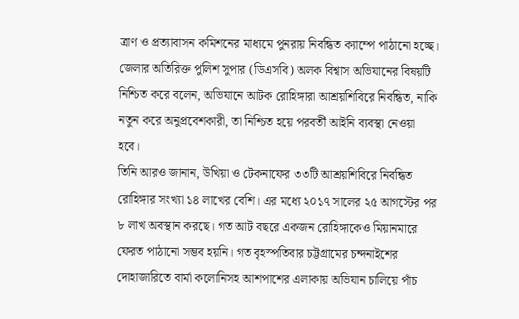ত্রাণ ও প্রত্যাবাসন কমিশনের মাধ্যমে পুনরায় নিবন্ধিত ক্যাম্পে পাঠানো হচ্ছে।
জেলার অতিরিক্ত পুলিশ সুপার (ডিএসবি) অলক বিশ্বাস অভিযানের বিষয়টি নিশ্চিত করে বলেন, অভিযানে আটক রোহিঙ্গারা আশ্রয়শিবিরে নিবন্ধিত, নাকি নতুন করে অনুপ্রবেশকারী, তা নিশ্চিত হয়ে পরবর্তী আইনি ব্যবস্থা নেওয়া হবে।
তিনি আরও জানান, উখিয়া ও টেকনাফের ৩৩টি আশ্রয়শিবিরে নিবন্ধিত রোহিঙ্গার সংখ্যা ১৪ লাখের বেশি। এর মধ্যে ২০১৭ সালের ২৫ আগস্টের পর ৮ লাখ অবস্থান করছে। গত আট বছরে একজন রোহিঙ্গাকেও মিয়ানমারে ফেরত পাঠানো সম্ভব হয়নি। গত বৃহস্পতিবার চট্টগ্রামের চন্দনাইশের দোহাজারিতে বার্মা কলোনিসহ আশপাশের এলাকায় অভিযান চালিয়ে পাঁচ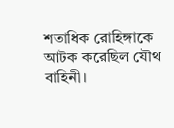শতাধিক রোহিঙ্গাকে আটক করেছিল যৌথ বাহিনী।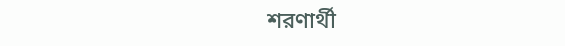শরণার্থী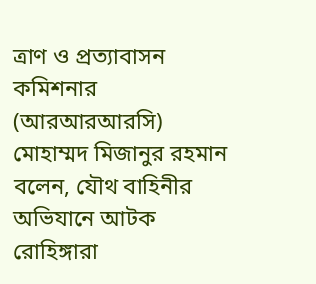ত্রাণ ও প্রত্যাবাসন কমিশনার (আরআরআরসি) মোহাম্মদ মিজানুর রহমান বলেন, যৌথ বাহিনীর অভিযানে আটক রোহিঙ্গারা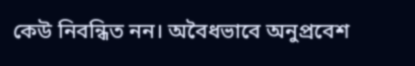কেউ নিবন্ধিত নন। অবৈধভাবে অনুপ্রবেশ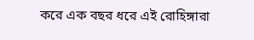করে এক বছর ধরে এই রোহিঙ্গারা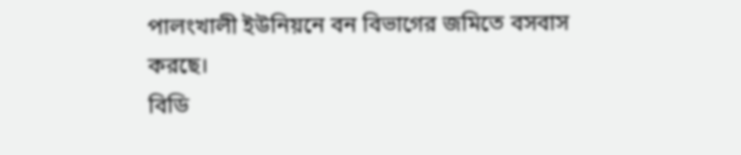পালংখালী ইউনিয়নে বন বিভাগের জমিতে বসবাস করছে।
বিডি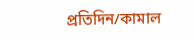প্রতিদিন/কামাল